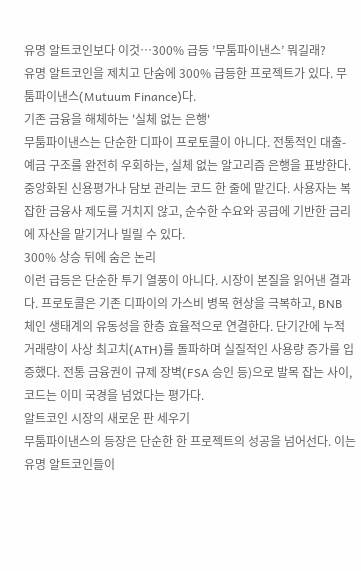유명 알트코인보다 이것…300% 급등 ’무툼파이낸스’ 뭐길래?
유명 알트코인을 제치고 단숨에 300% 급등한 프로젝트가 있다. 무툼파이낸스(Mutuum Finance)다.
기존 금융을 해체하는 '실체 없는 은행'
무툼파이낸스는 단순한 디파이 프로토콜이 아니다. 전통적인 대출-예금 구조를 완전히 우회하는, 실체 없는 알고리즘 은행을 표방한다. 중앙화된 신용평가나 담보 관리는 코드 한 줄에 맡긴다. 사용자는 복잡한 금융사 제도를 거치지 않고, 순수한 수요와 공급에 기반한 금리에 자산을 맡기거나 빌릴 수 있다.
300% 상승 뒤에 숨은 논리
이런 급등은 단순한 투기 열풍이 아니다. 시장이 본질을 읽어낸 결과다. 프로토콜은 기존 디파이의 가스비 병목 현상을 극복하고, BNB 체인 생태계의 유동성을 한층 효율적으로 연결한다. 단기간에 누적 거래량이 사상 최고치(ATH)를 돌파하며 실질적인 사용량 증가를 입증했다. 전통 금융권이 규제 장벽(FSA 승인 등)으로 발목 잡는 사이, 코드는 이미 국경을 넘었다는 평가다.
알트코인 시장의 새로운 판 세우기
무툼파이낸스의 등장은 단순한 한 프로젝트의 성공을 넘어선다. 이는 유명 알트코인들이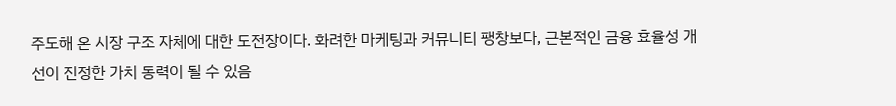주도해 온 시장 구조 자체에 대한 도전장이다. 화려한 마케팅과 커뮤니티 팽창보다, 근본적인 금융 효율성 개선이 진정한 가치 동력이 될 수 있음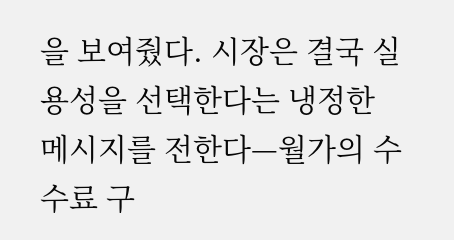을 보여줬다. 시장은 결국 실용성을 선택한다는 냉정한 메시지를 전한다—월가의 수수료 구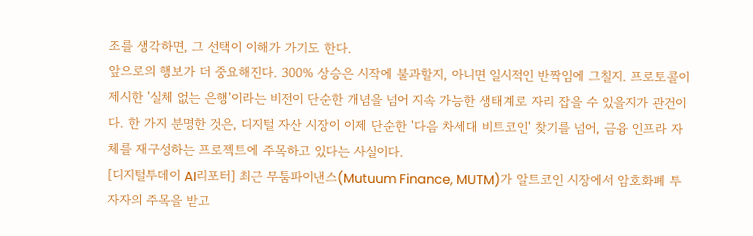조를 생각하면, 그 선택이 이해가 가기도 한다.
앞으로의 행보가 더 중요해진다. 300% 상승은 시작에 불과할지, 아니면 일시적인 반짝임에 그칠지. 프로토콜이 제시한 '실체 없는 은행'이라는 비전이 단순한 개념을 넘어 지속 가능한 생태계로 자리 잡을 수 있을지가 관건이다. 한 가지 분명한 것은, 디지털 자산 시장이 이제 단순한 '다음 차세대 비트코인' 찾기를 넘어, 금융 인프라 자체를 재구성하는 프로젝트에 주목하고 있다는 사실이다.
[디지털투데이 AI리포터] 최근 무툼파이낸스(Mutuum Finance, MUTM)가 알트코인 시장에서 암호화폐 투자자의 주목을 받고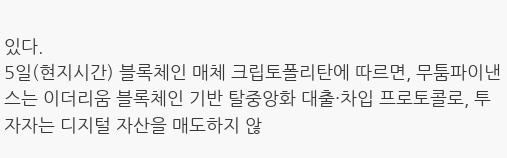있다.
5일(현지시간) 블록체인 매체 크립토폴리탄에 따르면, 무툼파이낸스는 이더리움 블록체인 기반 탈중앙화 대출·차입 프로토콜로, 투자자는 디지털 자산을 매도하지 않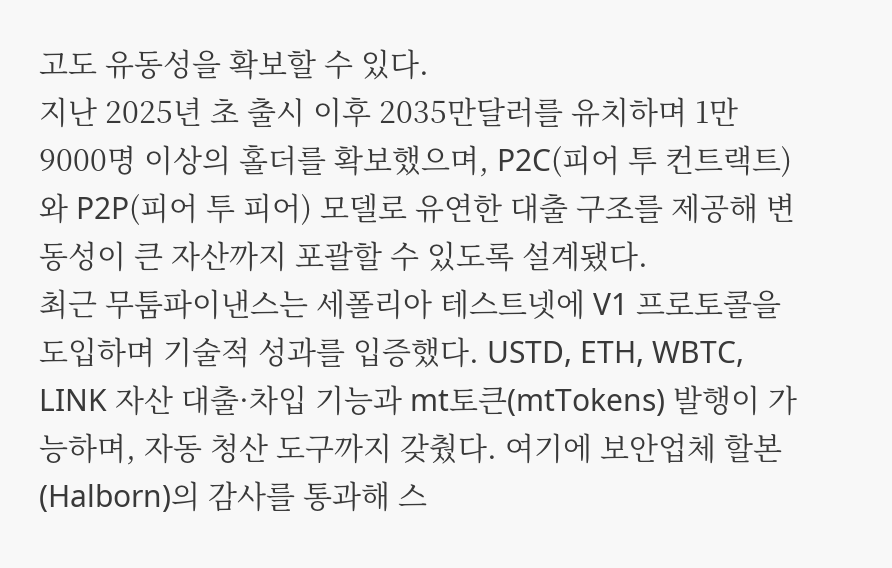고도 유동성을 확보할 수 있다.
지난 2025년 초 출시 이후 2035만달러를 유치하며 1만9000명 이상의 홀더를 확보했으며, P2C(피어 투 컨트랙트)와 P2P(피어 투 피어) 모델로 유연한 대출 구조를 제공해 변동성이 큰 자산까지 포괄할 수 있도록 설계됐다.
최근 무툼파이낸스는 세폴리아 테스트넷에 V1 프로토콜을 도입하며 기술적 성과를 입증했다. USTD, ETH, WBTC, LINK 자산 대출·차입 기능과 mt토큰(mtTokens) 발행이 가능하며, 자동 청산 도구까지 갖췄다. 여기에 보안업체 할본(Halborn)의 감사를 통과해 스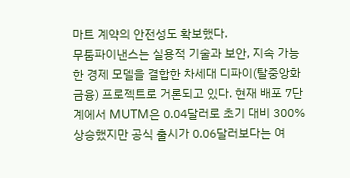마트 계약의 안전성도 확보했다.
무툼파이낸스는 실용적 기술과 보안, 지속 가능한 경제 모델을 결합한 차세대 디파이(탈중앙화금융) 프로젝트로 거론되고 있다. 현재 배포 7단계에서 MUTM은 0.04달러로 초기 대비 300% 상승했지만 공식 출시가 0.06달러보다는 여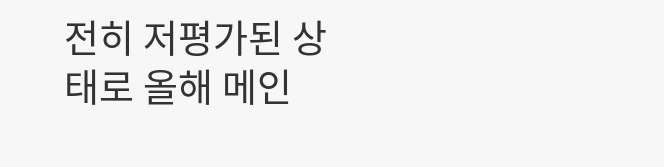전히 저평가된 상태로 올해 메인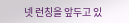넷 런칭을 앞두고 있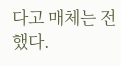다고 매체는 전했다.